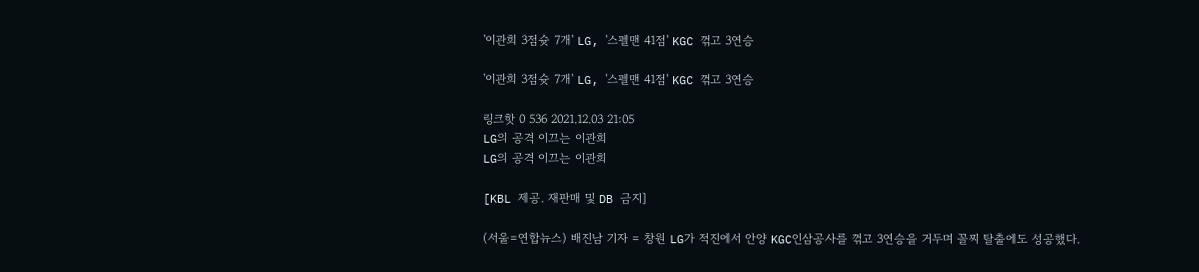'이관희 3점슛 7개' LG, '스펠맨 41점' KGC 꺾고 3연승

'이관희 3점슛 7개' LG, '스펠맨 41점' KGC 꺾고 3연승

링크핫 0 536 2021.12.03 21:05
LG의 공격 이끄는 이관희
LG의 공격 이끄는 이관희

[KBL 제공. 재판매 및 DB 금지]

(서울=연합뉴스) 배진남 기자 = 창원 LG가 적진에서 안양 KGC인삼공사를 꺾고 3연승을 거두며 꼴찌 탈출에도 성공했다.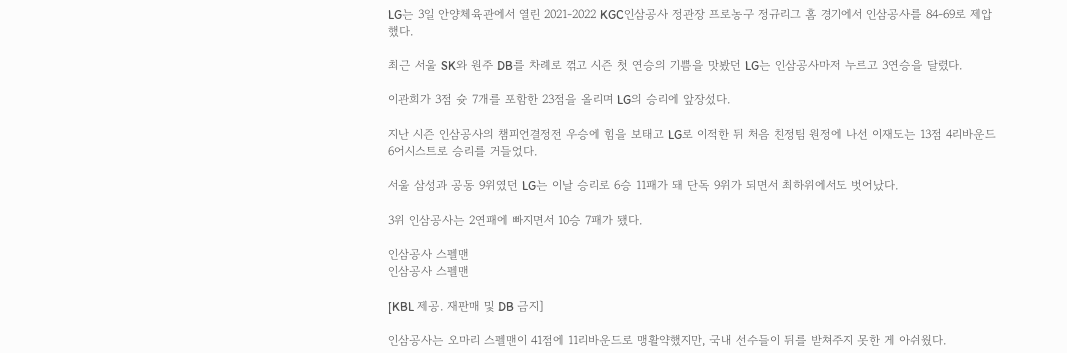LG는 3일 안양체육관에서 열린 2021-2022 KGC인삼공사 정관장 프로농구 정규리그 홈 경기에서 인삼공사를 84-69로 제압했다.

최근 서울 SK와 원주 DB를 차례로 꺾고 시즌 첫 연승의 기쁨을 맛봤던 LG는 인삼공사마저 누르고 3연승을 달렸다.

이관희가 3점 슛 7개를 포함한 23점을 올리며 LG의 승리에 앞장섰다.

지난 시즌 인삼공사의 챔피언결정전 우승에 힘을 보태고 LG로 이적한 뒤 처음 친정팀 원정에 나선 이재도는 13점 4리바운드 6어시스트로 승리를 거들었다.

서울 삼성과 공동 9위였던 LG는 이날 승리로 6승 11패가 돼 단독 9위가 되면서 최하위에서도 벗어났다.

3위 인삼공사는 2연패에 빠지면서 10승 7패가 됐다.

인삼공사 스펠맨
인삼공사 스펠맨

[KBL 제공. 재판매 및 DB 금지]

인삼공사는 오마리 스펠맨이 41점에 11리바운드로 맹활약했지만, 국내 선수들이 뒤를 받쳐주지 못한 게 아쉬웠다.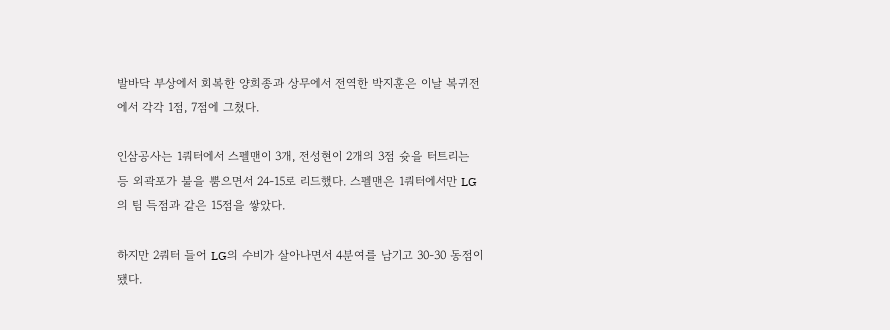발바닥 부상에서 회복한 양희종과 상무에서 전역한 박지훈은 이날 복귀전에서 각각 1점, 7점에 그쳤다.

인삼공사는 1쿼터에서 스펠맨이 3개, 전성현이 2개의 3점 슛을 터트리는 등 외곽포가 불을 뿜으면서 24-15로 리드했다. 스펠맨은 1쿼터에서만 LG의 팀 득점과 같은 15점을 쌓았다.

하지만 2쿼터 들어 LG의 수비가 살아나면서 4분여를 남기고 30-30 동점이 됐다.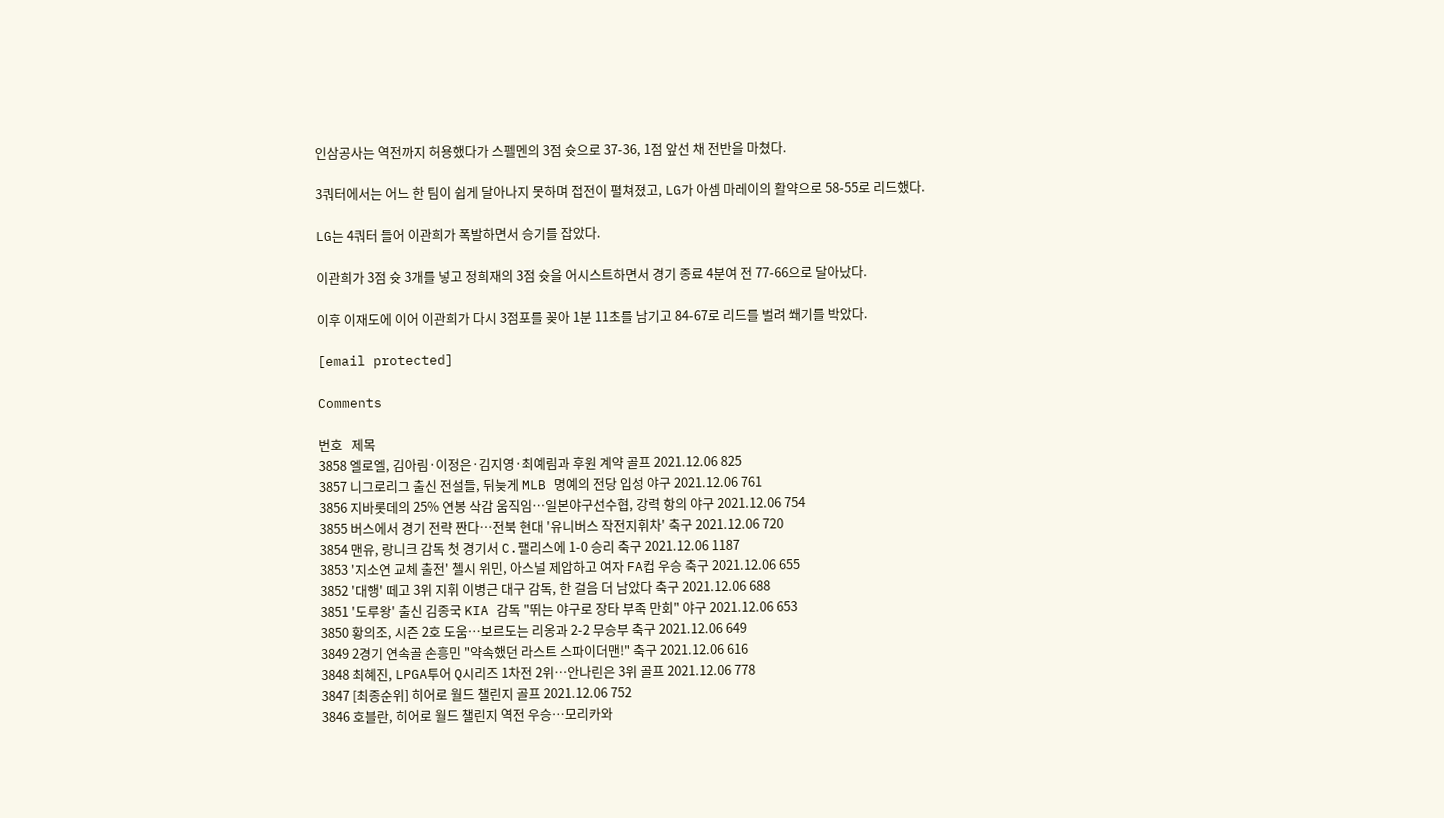인삼공사는 역전까지 허용했다가 스펠멘의 3점 슛으로 37-36, 1점 앞선 채 전반을 마쳤다.

3쿼터에서는 어느 한 팀이 쉽게 달아나지 못하며 접전이 펼쳐졌고, LG가 아셈 마레이의 활약으로 58-55로 리드했다.

LG는 4쿼터 들어 이관희가 폭발하면서 승기를 잡았다.

이관희가 3점 슛 3개를 넣고 정희재의 3점 슛을 어시스트하면서 경기 종료 4분여 전 77-66으로 달아났다.

이후 이재도에 이어 이관희가 다시 3점포를 꽂아 1분 11초를 남기고 84-67로 리드를 벌려 쐐기를 박았다.

[email protected]

Comments

번호   제목
3858 엘로엘, 김아림·이정은·김지영·최예림과 후원 계약 골프 2021.12.06 825
3857 니그로리그 출신 전설들, 뒤늦게 MLB 명예의 전당 입성 야구 2021.12.06 761
3856 지바롯데의 25% 연봉 삭감 움직임…일본야구선수협, 강력 항의 야구 2021.12.06 754
3855 버스에서 경기 전략 짠다…전북 현대 '유니버스 작전지휘차' 축구 2021.12.06 720
3854 맨유, 랑니크 감독 첫 경기서 C.팰리스에 1-0 승리 축구 2021.12.06 1187
3853 '지소연 교체 출전' 첼시 위민, 아스널 제압하고 여자 FA컵 우승 축구 2021.12.06 655
3852 '대행' 떼고 3위 지휘 이병근 대구 감독, 한 걸음 더 남았다 축구 2021.12.06 688
3851 '도루왕' 출신 김종국 KIA 감독 "뛰는 야구로 장타 부족 만회" 야구 2021.12.06 653
3850 황의조, 시즌 2호 도움…보르도는 리옹과 2-2 무승부 축구 2021.12.06 649
3849 2경기 연속골 손흥민 "약속했던 라스트 스파이더맨!" 축구 2021.12.06 616
3848 최혜진, LPGA투어 Q시리즈 1차전 2위…안나린은 3위 골프 2021.12.06 778
3847 [최종순위] 히어로 월드 챌린지 골프 2021.12.06 752
3846 호블란, 히어로 월드 챌린지 역전 우승…모리카와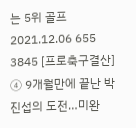는 5위 골프 2021.12.06 655
3845 [프로축구결산] ④ 9개월만에 끝난 박진섭의 도전…미완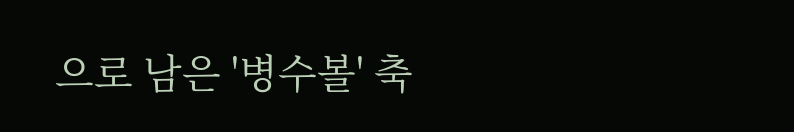으로 남은 '병수볼' 축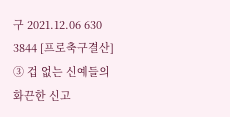구 2021.12.06 630
3844 [프로축구결산] ③ 겁 없는 신예들의 화끈한 신고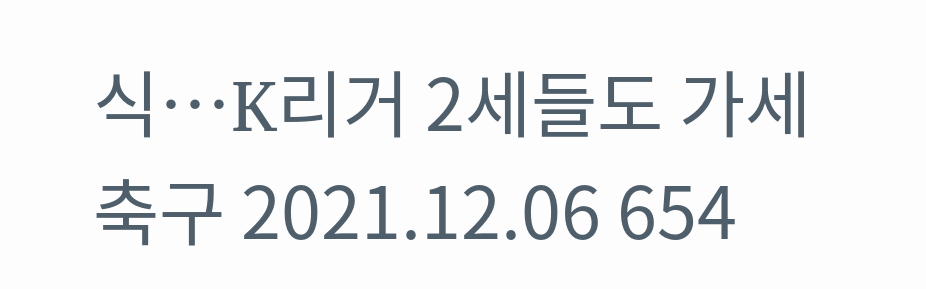식…K리거 2세들도 가세 축구 2021.12.06 654